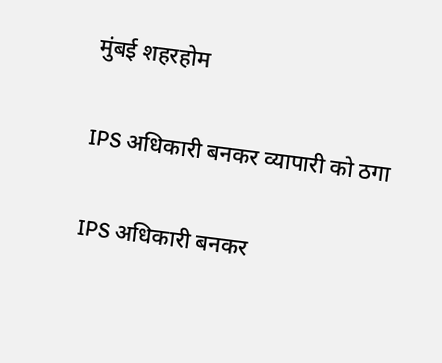मुंबई शहरहोम

IPS अधिकारी बनकर व्यापारी को ठगा

IPS अधिकारी बनकर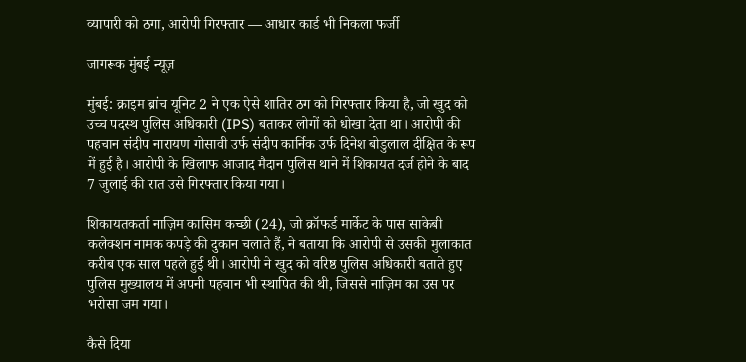व्यापारी को ठगा, आरोपी गिरफ्तार — आधार कार्ड भी निकला फर्जी

जागरूक मुंबई न्यूज़

मुंबई: क्राइम ब्रांच यूनिट 2 ने एक ऐसे शातिर ठग को गिरफ्तार किया है, जो खुद को उच्च पदस्थ पुलिस अधिकारी (IPS) बताकर लोगों को धोखा देता था। आरोपी की पहचान संदीप नारायण गोसावी उर्फ संदीप कार्निक उर्फ दिनेश बोडुलाल दीक्षित के रूप में हुई है। आरोपी के खिलाफ आजाद मैदान पुलिस थाने में शिकायत दर्ज होने के बाद 7 जुलाई की रात उसे गिरफ्तार किया गया।

शिकायतकर्ता नाज़िम कासिम कच्छी (24), जो क्रॉफर्ड मार्केट के पास साकेबी कलेक्शन नामक कपड़े की दुकान चलाते हैं, ने बताया कि आरोपी से उसकी मुलाकात करीब एक साल पहले हुई थी। आरोपी ने खुद को वरिष्ठ पुलिस अधिकारी बताते हुए पुलिस मुख्यालय में अपनी पहचान भी स्थापित की थी, जिससे नाज़िम का उस पर भरोसा जम गया।

कैसे दिया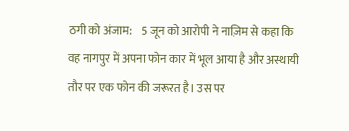ठगी को अंजाम:    5 जून को आरोपी ने नाज़िम से कहा कि वह नागपुर में अपना फोन कार में भूल आया है और अस्थायी तौर पर एक फोन की जरूरत है। उस पर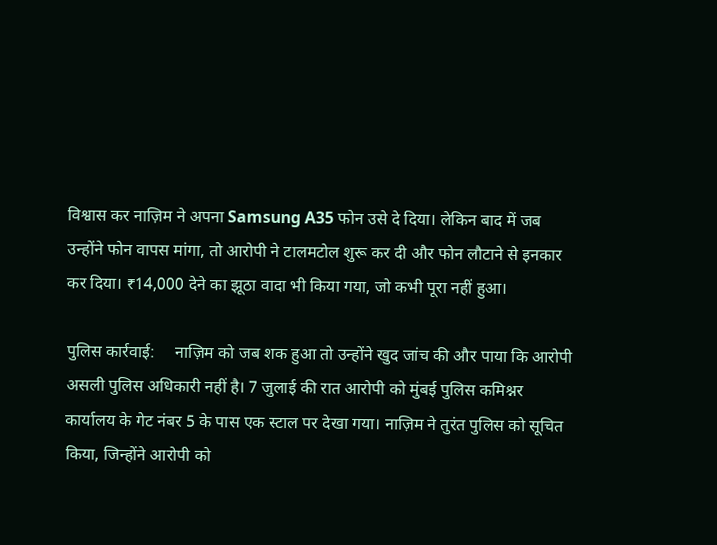विश्वास कर नाज़िम ने अपना Samsung A35 फोन उसे दे दिया। लेकिन बाद में जब उन्होंने फोन वापस मांगा, तो आरोपी ने टालमटोल शुरू कर दी और फोन लौटाने से इनकार कर दिया। ₹14,000 देने का झूठा वादा भी किया गया, जो कभी पूरा नहीं हुआ।

पुलिस कार्रवाई:     नाज़िम को जब शक हुआ तो उन्होंने खुद जांच की और पाया कि आरोपी असली पुलिस अधिकारी नहीं है। 7 जुलाई की रात आरोपी को मुंबई पुलिस कमिश्नर कार्यालय के गेट नंबर 5 के पास एक स्टाल पर देखा गया। नाज़िम ने तुरंत पुलिस को सूचित किया, जिन्होंने आरोपी को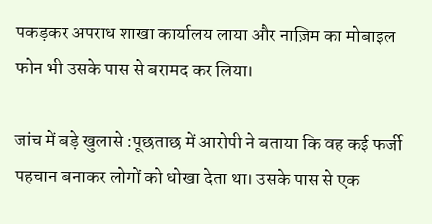पकड़कर अपराध शाखा कार्यालय लाया और नाज़िम का मोबाइल फोन भी उसके पास से बरामद कर लिया।

जांच में बड़े खुलासे :पूछताछ में आरोपी ने बताया कि वह कई फर्जी पहचान बनाकर लोगों को धोखा देता था। उसके पास से एक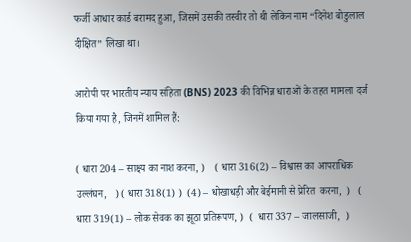फर्जी आधार कार्ड बरामद हुआ, जिसमें उसकी तस्वीर तो थी लेकिन नाम “दिनेश बोडुलाल दीक्षित” लिखा था।

आरोपी पर भारतीय न्याय संहिता (BNS) 2023 की विभिन्न धाराओं के तहत मामला दर्ज किया गया है, जिनमें शामिल हैं:

( धारा 204 – साक्ष्य का नाश करना, )    ( धारा 316(2) – विश्वास का आपराधिक उल्लंघन,   ) ( धारा 318(1) )  (4) – धोखाधड़ी और बेईमानी से प्रेरित  करना,  )   (  धारा 319(1) – लोक सेवक का झूठा प्रतिरूपण, )  (  धारा 337 – जालसाजी,  )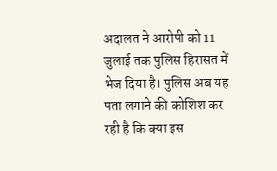अदालत ने आरोपी को 11 जुलाई तक पुलिस हिरासत में भेज दिया है। पुलिस अब यह पता लगाने की कोशिश कर रही है कि क्या इस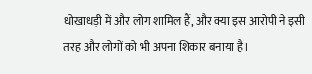धोखाधड़ी में और लोग शामिल हैं, और क्या इस आरोपी ने इसी तरह और लोगों को भी अपना शिकार बनाया है।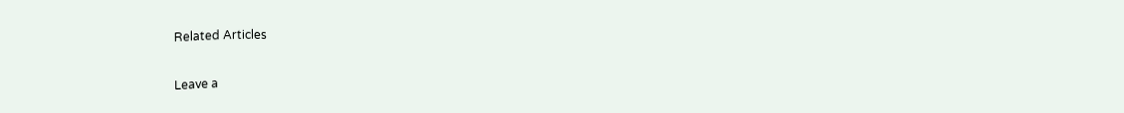Related Articles

Leave a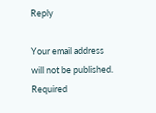Reply

Your email address will not be published. Required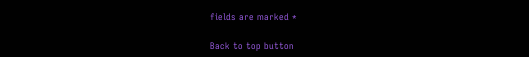fields are marked *

Back to top button